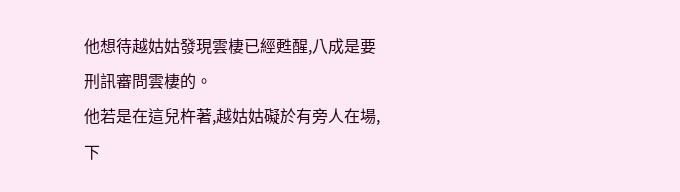他想待越姑姑發現雲棲已經甦醒,八成是要刑訊審問雲棲的。
他若是在這兒杵著,越姑姑礙於有旁人在場,下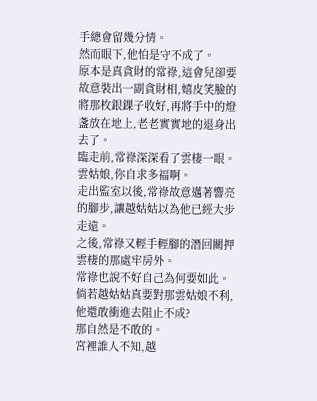手總會留幾分情。
然而眼下,他怕是守不成了。
原本是真貪財的常祿,這會兒卻要故意裝出一副貪財相,嬉皮笑臉的將那枚銀錁子收好,再將手中的燈盞放在地上,老老實實地的退身出去了。
臨走前,常祿深深看了雲棲一眼。
雲姑娘,你自求多福啊。
走出監室以後,常祿故意邁著響亮的腳步,讓越姑姑以為他已經大步走遠。
之後,常祿又輕手輕腳的潛回關押雲棲的那處牢房外。
常祿也說不好自己為何要如此。
倘若越姑姑真要對那雲姑娘不利,他還敢衝進去阻止不成?
那自然是不敢的。
宮裡誰人不知,越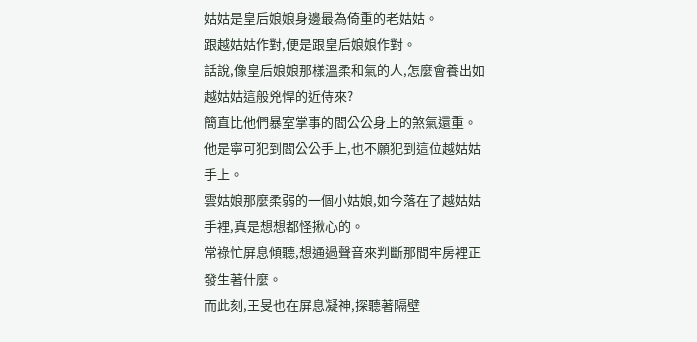姑姑是皇后娘娘身邊最為倚重的老姑姑。
跟越姑姑作對,便是跟皇后娘娘作對。
話說,像皇后娘娘那樣溫柔和氣的人,怎麼會養出如越姑姑這般兇悍的近侍來?
簡直比他們暴室掌事的閻公公身上的煞氣還重。
他是寧可犯到閻公公手上,也不願犯到這位越姑姑手上。
雲姑娘那麼柔弱的一個小姑娘,如今落在了越姑姑手裡,真是想想都怪揪心的。
常祿忙屏息傾聽,想通過聲音來判斷那間牢房裡正發生著什麼。
而此刻,王旻也在屏息凝神,探聽著隔壁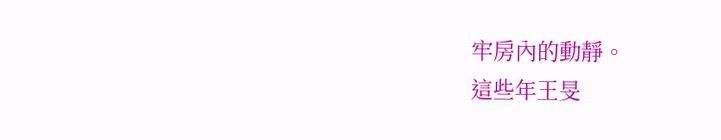牢房內的動靜。
這些年王旻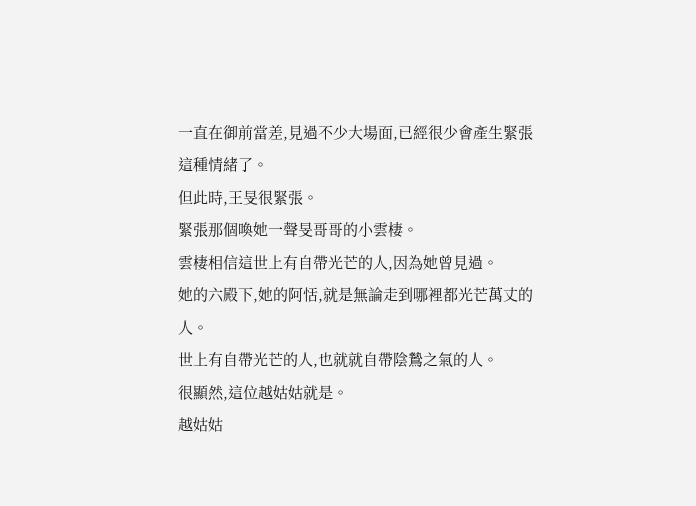一直在御前當差,見過不少大場面,已經很少會產生緊張這種情緒了。
但此時,王旻很緊張。
緊張那個喚她一聲旻哥哥的小雲棲。
雲棲相信這世上有自帶光芒的人,因為她曾見過。
她的六殿下,她的阿恬,就是無論走到哪裡都光芒萬丈的人。
世上有自帶光芒的人,也就就自帶陰鷙之氣的人。
很顯然,這位越姑姑就是。
越姑姑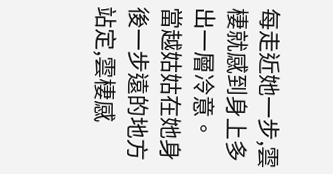每走近她一步,雲棲就感到身上多出一層冷意。
當越姑姑在她身後一步遠的地方站定,雲棲感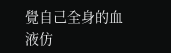覺自己全身的血液仿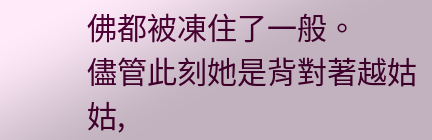佛都被凍住了一般。
儘管此刻她是背對著越姑姑,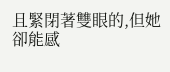且緊閉著雙眼的,但她卻能感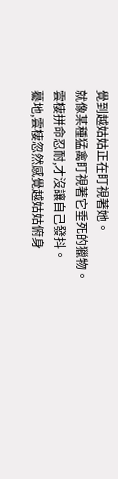覺到越姑姑正在盯視著她。
就像某種猛禽盯視著它垂死的獵物。
雲棲拼命忍耐,才沒讓自己發抖。
驀地,雲棲忽然感覺越姑姑俯身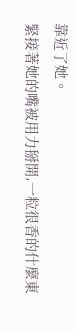靠近了她。
緊接著她的嘴被用力掰開,一粒很香的什麼東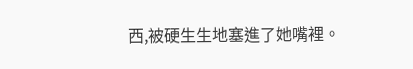西,被硬生生地塞進了她嘴裡。